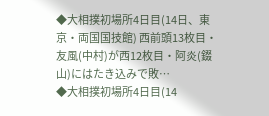◆大相撲初場所4日目(14日、東京・両国国技館) 西前頭13枚目・友風(中村)が西12枚目・阿炎(錣山)にはたき込みで敗…
◆大相撲初場所4日目(14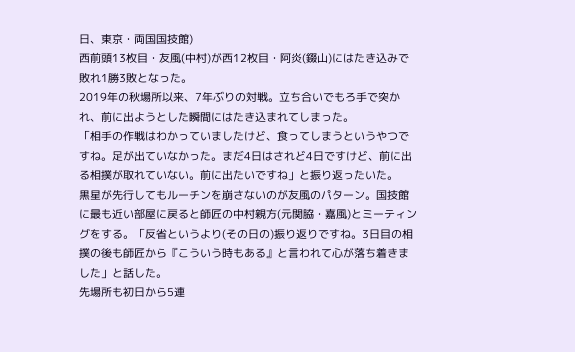日、東京・両国国技館)
西前頭13枚目・友風(中村)が西12枚目・阿炎(錣山)にはたき込みで敗れ1勝3敗となった。
2019年の秋場所以来、7年ぶりの対戦。立ち合いでもろ手で突かれ、前に出ようとした瞬間にはたき込まれてしまった。
「相手の作戦はわかっていましたけど、食ってしまうというやつですね。足が出ていなかった。まだ4日はされど4日ですけど、前に出る相撲が取れていない。前に出たいですね」と振り返ったいた。
黒星が先行してもルーチンを崩さないのが友風のパターン。国技館に最も近い部屋に戻ると師匠の中村親方(元関脇・嘉風)とミーティングをする。「反省というより(その日の)振り返りですね。3日目の相撲の後も師匠から『こういう時もある』と言われて心が落ち着きました」と話した。
先場所も初日から5連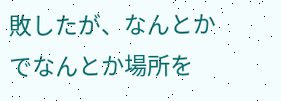敗したが、なんとかでなんとか場所を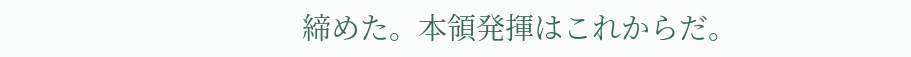締めた。本領発揮はこれからだ。